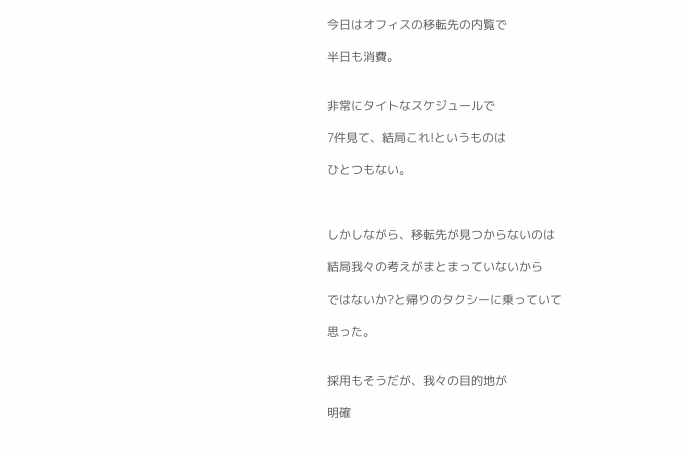今日はオフィスの移転先の内覧で

半日も消費。


非常にタイトなスケジュールで

7件見て、結局これ!というものは

ひとつもない。



しかしながら、移転先が見つからないのは

結局我々の考えがまとまっていないから

ではないか?と帰りのタクシーに乗っていて

思った。


採用もそうだが、我々の目的地が

明確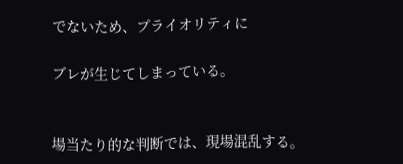でないため、プライオリティに

ブレが生じてしまっている。


場当たり的な判断では、現場混乱する。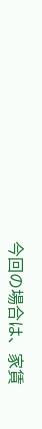今回の場合は、家賃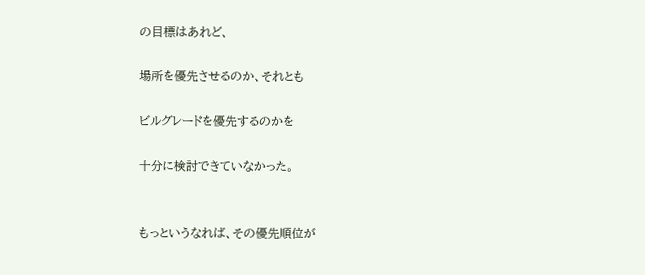の目標はあれど、

場所を優先させるのか、それとも

ビルグレードを優先するのかを

十分に検討できていなかった。


もっというなれば、その優先順位が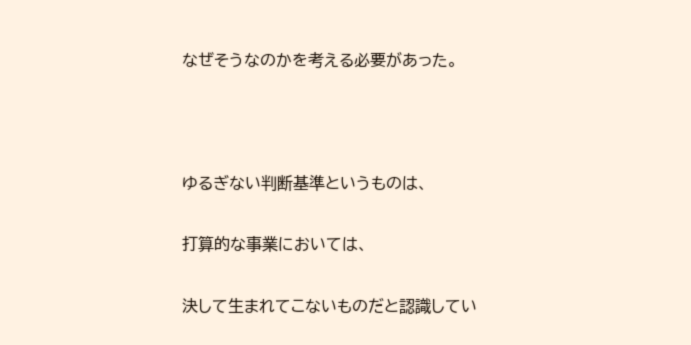なぜそうなのかを考える必要があった。



ゆるぎない判断基準というものは、

打算的な事業においては、

決して生まれてこないものだと認識してい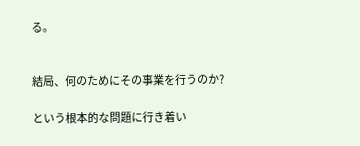る。


結局、何のためにその事業を行うのか?

という根本的な問題に行き着い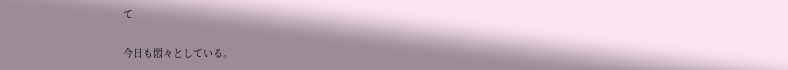て

今日も悶々としている。